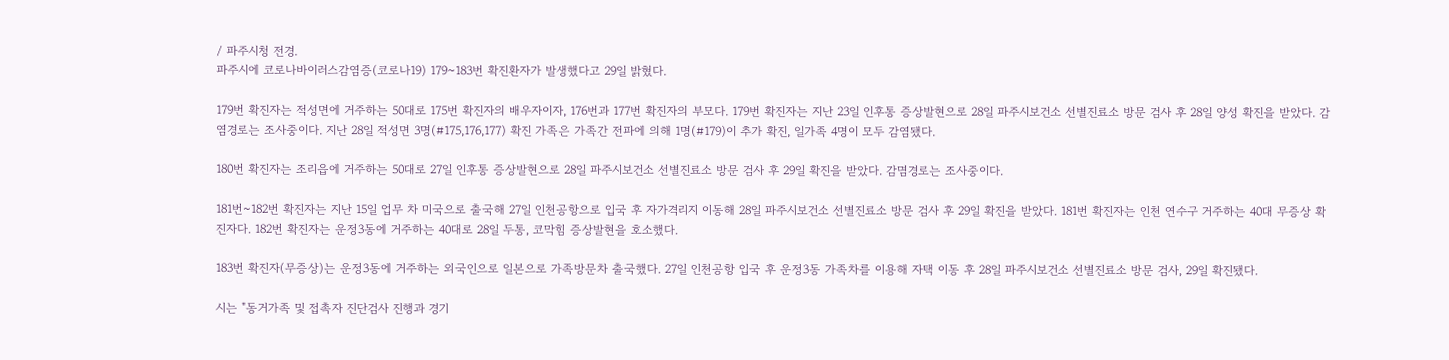/ 파주시청 전경.
파주시에 코로나바이러스감염증(코로나19) 179~183번 확진환자가 발생했다고 29일 밝혔다.

179번 확진자는 적성면에 거주하는 50대로 175번 확진자의 배우자이자, 176번과 177번 확진자의 부모다. 179번 확진자는 지난 23일 인후통 증상발현으로 28일 파주시보건소 선별진료소 방문 검사 후 28일 양성 확진을 받았다. 감염경로는 조사중이다. 지난 28일 적성면 3명(#175,176,177) 확진 가족은 가족간 전파에 의해 1명(#179)이 추가 확진, 일가족 4명이 모두 감염됐다.

180번 확진자는 조리읍에 거주하는 50대로 27일 인후통 증상발현으로 28일 파주시보건소 선별진료소 방문 검사 후 29일 확진을 받았다. 감몀경로는 조사중이다.

181번~182번 확진자는 지난 15일 업무 차 미국으로 출국해 27일 인천공항으로 입국 후 자가격리지 이동해 28일 파주시보건소 선별진료소 방문 검사 후 29일 확진을 받았다. 181번 확진자는 인천 연수구 거주하는 40대 무증상 확진자다. 182번 확진자는 운정3동에 거주하는 40대로 28일 두통, 코막힘 증상발현을 호소했다.

183번 확진자(무증상)는 운정3동에 거주하는 외국인으로 일본으로 가족방문차 출국했다. 27일 인천공항 입국 후 운정3동 가족차를 이용해 자택 이동 후 28일 파주시보건소 선별진료소 방문 검사, 29일 확진됐다.

시는 "동거가족 및 접촉자 진단검사 진행과 경기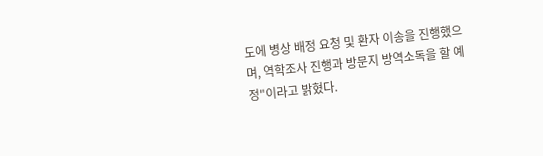도에 병상 배정 요청 및 환자 이송을 진행했으며, 역학조사 진행과 방문지 방역소독을 할 예정"이라고 밝혔다.